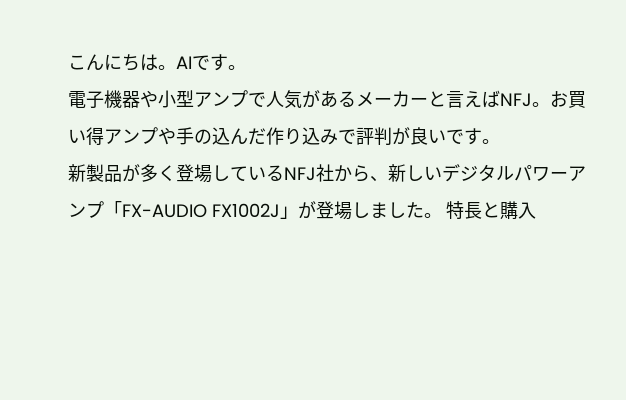こんにちは。AIです。
電子機器や小型アンプで人気があるメーカーと言えばNFJ。お買い得アンプや手の込んだ作り込みで評判が良いです。
新製品が多く登場しているNFJ社から、新しいデジタルパワーアンプ「FX-AUDIO FX1002J」が登場しました。 特長と購入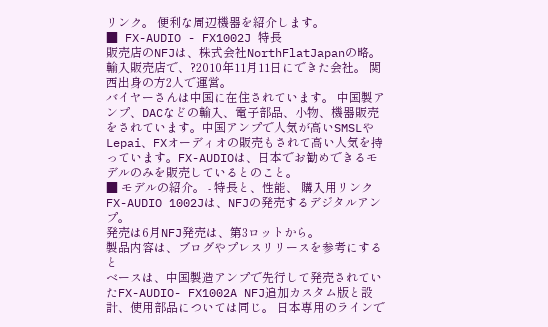リンク。 便利な周辺機器を紹介します。
■ FX-AUDIO - FX1002J 特長
販売店のNFJは、株式会社NorthFlatJapanの略。
輸入販売店で、?2010年11月11日にできた会社。 関西出身の方2人で運営。
バイヤーさんは中国に在住されています。 中国製アンプ、DACなどの輸入、電子部品、小物、機器販売をされています。中国アンプで人気が高いSMSLやLepai、FXオーディオの販売もされて高い人気を持っています。FX-AUDIOは、日本でお勧めできるモデルのみを販売しているとのこと。
■ モデルの紹介。 - 特長と、性能、 購入用リンク
FX-AUDIO 1002Jは、NFJの発売するデジタルアンプ。
発売は6月NFJ発売は、第3ロットから。
製品内容は、ブログやプレスリリースを参考にすると
ベースは、中国製造アンプで先行して発売されていたFX-AUDIO- FX1002A NFJ追加カスタム版と設計、使用部品については同じ。 日本専用のラインで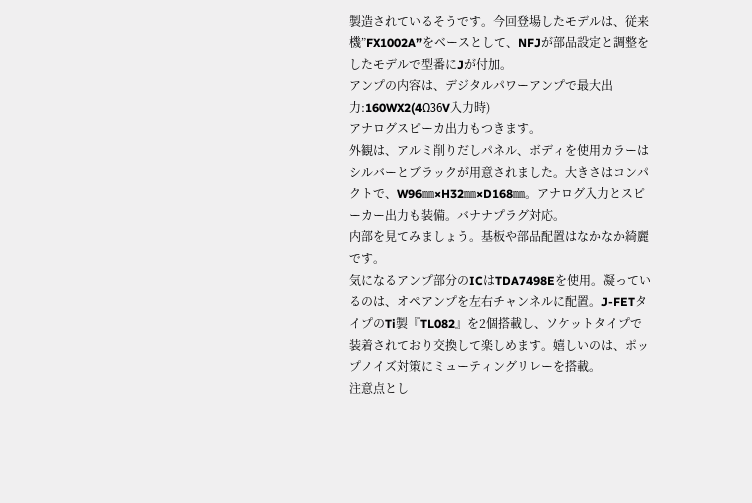製造されているそうです。今回登場したモデルは、従来機”FX1002A”をベースとして、NFJが部品設定と調整をしたモデルで型番にJが付加。
アンプの内容は、デジタルパワーアンプで最大出力:160WX2(4Ω36V入力時)
アナログスピーカ出力もつきます。
外観は、アルミ削りだしパネル、ボディを使用カラーはシルバーとブラックが用意されました。大きさはコンパクトで、W96㎜×H32㎜×D168㎜。アナログ入力とスピーカー出力も装備。バナナプラグ対応。
内部を見てみましょう。基板や部品配置はなかなか綺麗です。
気になるアンプ部分のICはTDA7498Eを使用。凝っているのは、オペアンプを左右チャンネルに配置。J-FETタイプのTi製『TL082』を2個搭載し、ソケットタイプで装着されており交換して楽しめます。嬉しいのは、ポップノイズ対策にミューティングリレーを搭載。
注意点とし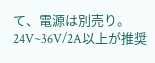て、電源は別売り。24V~36V/2A以上が推奨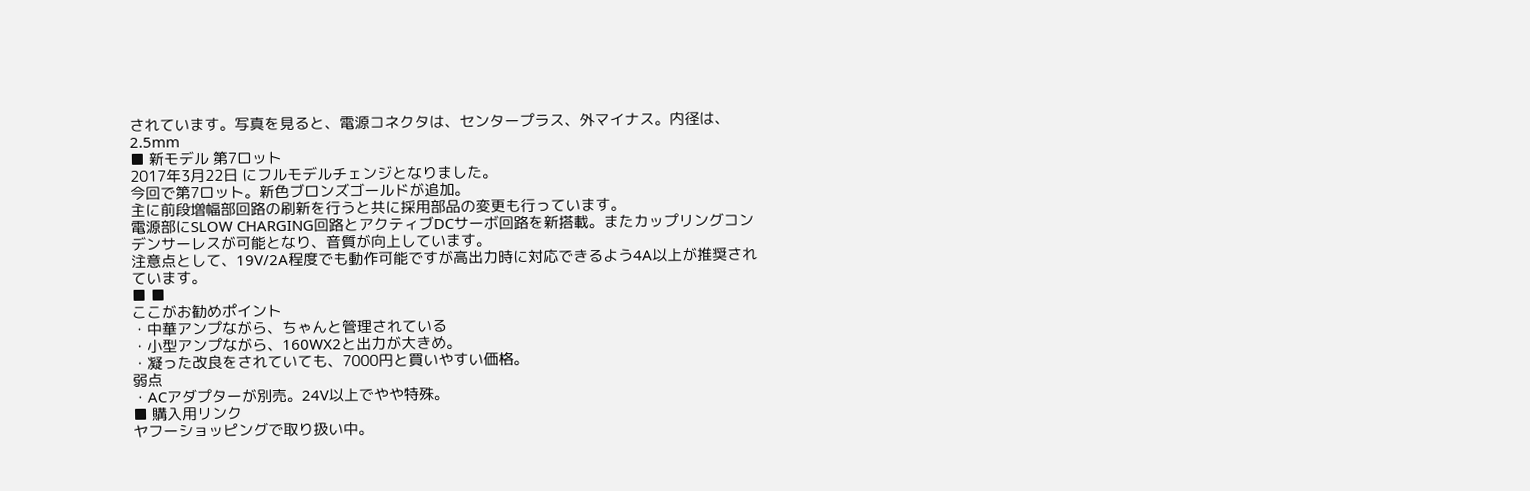されています。写真を見ると、電源コネクタは、センタープラス、外マイナス。内径は、2.5mm
■ 新モデル 第7ロット
2017年3月22日 にフルモデルチェンジとなりました。
今回で第7ロット。新色ブロンズゴールドが追加。
主に前段増幅部回路の刷新を行うと共に採用部品の変更も行っています。
電源部にSLOW CHARGING回路とアクティブDCサーボ回路を新搭載。またカップリングコンデンサーレスが可能となり、音質が向上しています。
注意点として、19V/2A程度でも動作可能ですが高出力時に対応できるよう4A以上が推奨されています。
■ ■
ここがお勧めポイント
・中華アンプながら、ちゃんと管理されている
・小型アンプながら、160WX2と出力が大きめ。
・凝った改良をされていても、7000円と買いやすい価格。
弱点
・ACアダプターが別売。24V以上でやや特殊。
■ 購入用リンク
ヤフーショッピングで取り扱い中。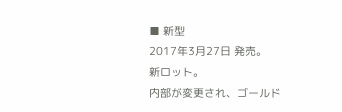■ 新型
2017年3月27日 発売。
新ロット。
内部が変更され、ゴールド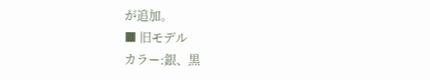が追加。
■ 旧モデル
カラー:銀、黒